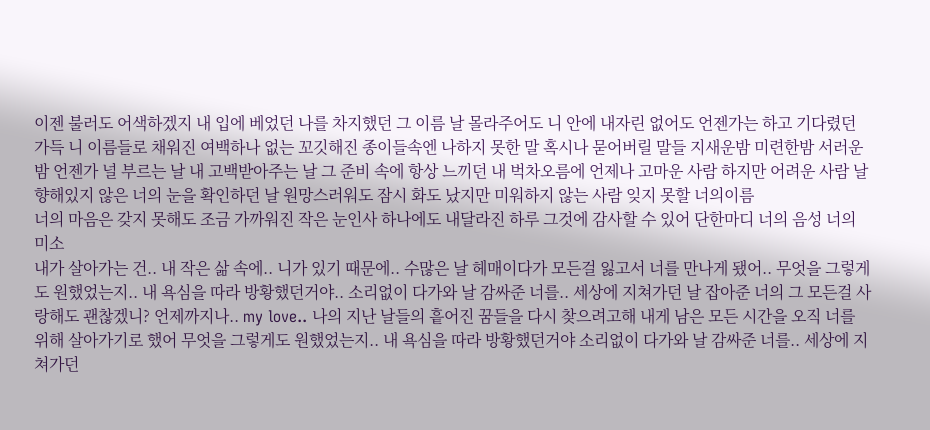이젠 불러도 어색하겠지 내 입에 베었던 나를 차지했던 그 이름 날 몰라주어도 니 안에 내자린 없어도 언젠가는 하고 기다렸던
가득 니 이름들로 채워진 여백하나 없는 꼬깃해진 종이들속엔 나하지 못한 말 혹시나 묻어버릴 말들 지새운밤 미련한밤 서러운밤 언젠가 널 부르는 날 내 고백받아주는 날 그 준비 속에 항상 느끼던 내 벅차오름에 언제나 고마운 사람 하지만 어려운 사람 날 향해있지 않은 너의 눈을 확인하던 날 원망스러워도 잠시 화도 났지만 미워하지 않는 사람 잊지 못할 너의이름
너의 마음은 갖지 못해도 조금 가까워진 작은 눈인사 하나에도 내달라진 하루 그것에 감사할 수 있어 단한마디 너의 음성 너의 미소
내가 살아가는 건.. 내 작은 삶 속에.. 니가 있기 때문에.. 수많은 날 헤매이다가 모든걸 잃고서 너를 만나게 됐어.. 무엇을 그렇게도 원했었는지.. 내 욕심을 따라 방황했던거야.. 소리없이 다가와 날 감싸준 너를.. 세상에 지쳐가던 날 잡아준 너의 그 모든걸 사랑해도 괜찮겠니? 언제까지나.. my love.. 나의 지난 날들의 흩어진 꿈들을 다시 찾으려고해 내게 남은 모든 시간을 오직 너를 위해 살아가기로 했어 무엇을 그렇게도 원했었는지.. 내 욕심을 따라 방황했던거야 소리없이 다가와 날 감싸준 너를.. 세상에 지쳐가던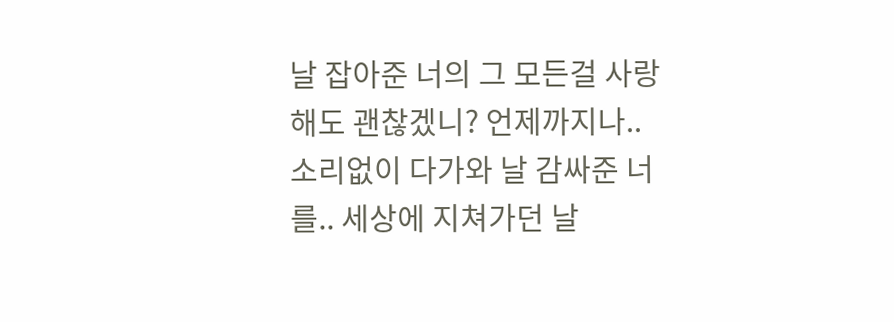날 잡아준 너의 그 모든걸 사랑해도 괜찮겠니? 언제까지나.. 소리없이 다가와 날 감싸준 너를.. 세상에 지쳐가던 날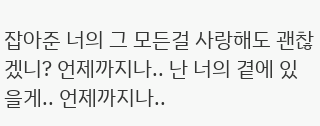잡아준 너의 그 모든걸 사랑해도 괜찮겠니? 언제까지나.. 난 너의 곁에 있을게.. 언제까지나..